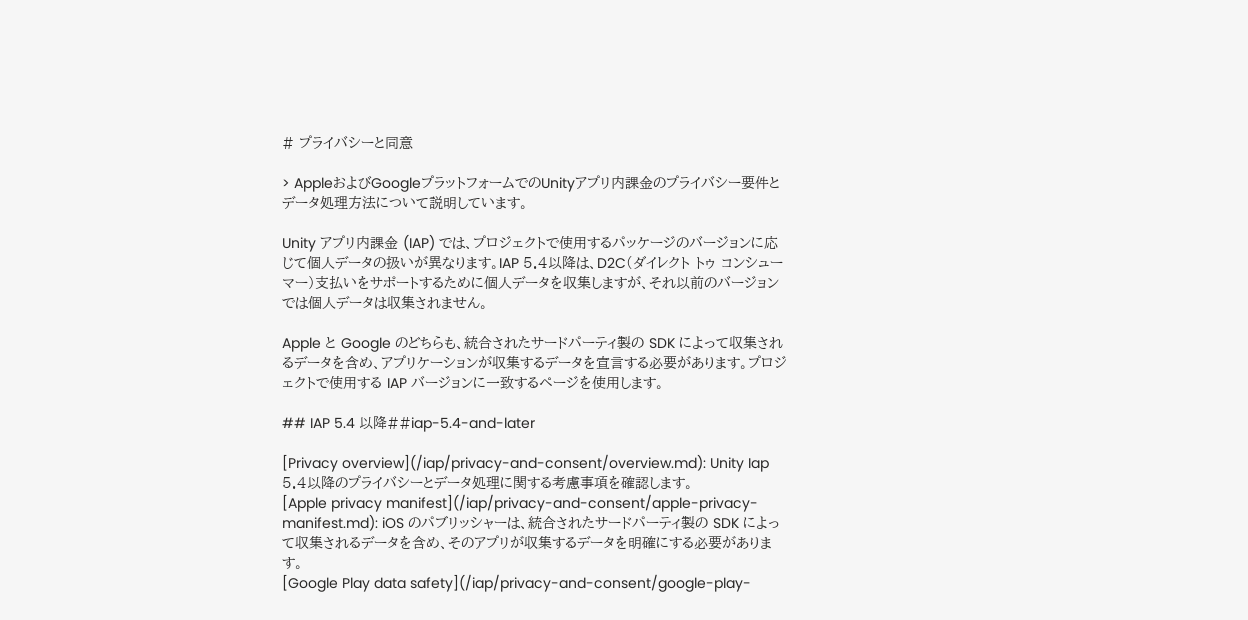# プライバシーと同意

> AppleおよびGoogleプラットフォームでのUnityアプリ内課金のプライバシー要件とデータ処理方法について説明しています。

Unity アプリ内課金 (IAP) では、プロジェクトで使用するパッケージのバージョンに応じて個人データの扱いが異なります。IAP 5.4以降は、D2C(ダイレクト トゥ コンシューマー)支払いをサポートするために個人データを収集しますが、それ以前のバージョンでは個人データは収集されません。

Apple と Google のどちらも、統合されたサードパーティ製の SDK によって収集されるデータを含め、アプリケーションが収集するデータを宣言する必要があります。プロジェクトで使用する IAP バージョンに一致するページを使用します。

## IAP 5.4 以降##iap-5.4-and-later

[Privacy overview](/iap/privacy-and-consent/overview.md): Unity Iap 5.4以降のプライバシーとデータ処理に関する考慮事項を確認します。
[Apple privacy manifest](/iap/privacy-and-consent/apple-privacy-manifest.md): iOS のパブリッシャーは、統合されたサードパーティ製の SDK によって収集されるデータを含め、そのアプリが収集するデータを明確にする必要があります。
[Google Play data safety](/iap/privacy-and-consent/google-play-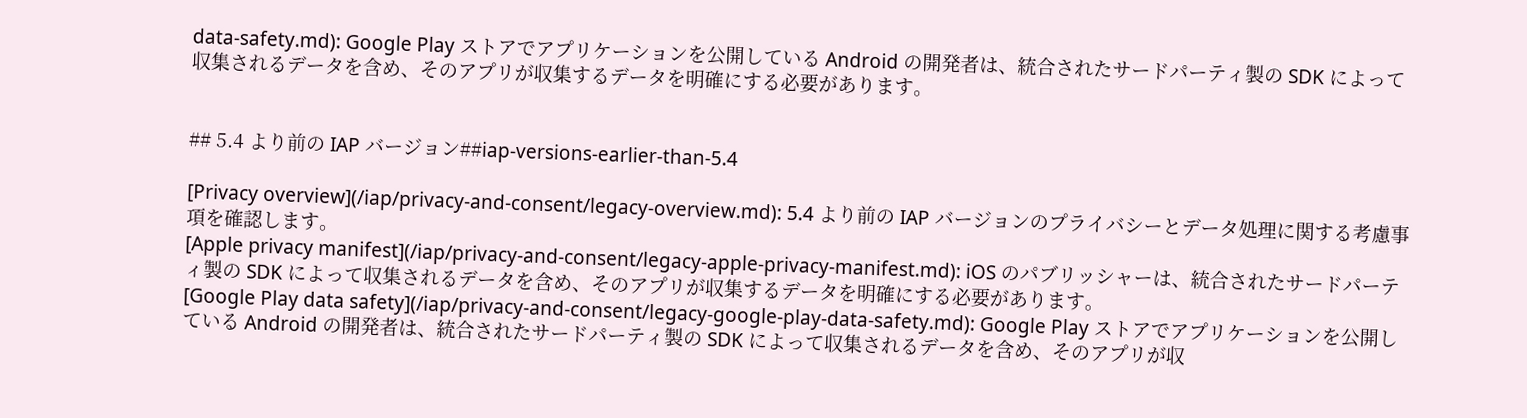data-safety.md): Google Play ストアでアプリケーションを公開している Android の開発者は、統合されたサードパーティ製の SDK によって収集されるデータを含め、そのアプリが収集するデータを明確にする必要があります。


## 5.4 より前の IAP バージョン##iap-versions-earlier-than-5.4

[Privacy overview](/iap/privacy-and-consent/legacy-overview.md): 5.4 より前の IAP バージョンのプライバシーとデータ処理に関する考慮事項を確認します。
[Apple privacy manifest](/iap/privacy-and-consent/legacy-apple-privacy-manifest.md): iOS のパブリッシャーは、統合されたサードパーティ製の SDK によって収集されるデータを含め、そのアプリが収集するデータを明確にする必要があります。
[Google Play data safety](/iap/privacy-and-consent/legacy-google-play-data-safety.md): Google Play ストアでアプリケーションを公開している Android の開発者は、統合されたサードパーティ製の SDK によって収集されるデータを含め、そのアプリが収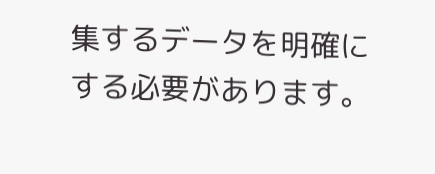集するデータを明確にする必要があります。